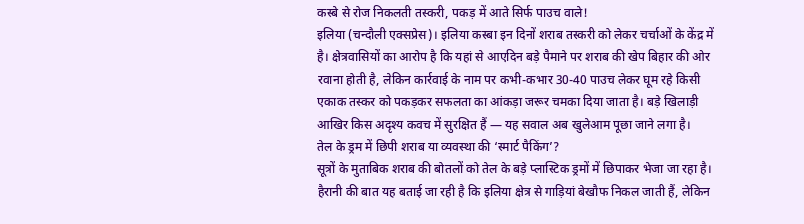कस्बे से रोज निकलती तस्करी, पकड़ में आते सिर्फ पाउच वाले!
इलिया (चन्दौली एक्सप्रेस)। इलिया कस्बा इन दिनों शराब तस्करी को लेकर चर्चाओं के केंद्र में है। क्षेत्रवासियों का आरोप है कि यहां से आएदिन बड़े पैमाने पर शराब की खेप बिहार की ओर रवाना होती है, लेकिन कार्रवाई के नाम पर कभी-कभार 30-40 पाउच लेकर घूम रहे किसी एकाक तस्कर को पकड़कर सफलता का आंकड़ा जरूर चमका दिया जाता है। बड़े खिलाड़ी आखिर किस अदृश्य कवच में सुरक्षित हैं — यह सवाल अब खुलेआम पूछा जाने लगा है।
तेल के ड्रम में छिपी शराब या व्यवस्था की ‘स्मार्ट पैकिंग’?
सूत्रों के मुताबिक शराब की बोतलों को तेल के बड़े प्लास्टिक ड्रमों में छिपाकर भेजा जा रहा है। हैरानी की बात यह बताई जा रही है कि इलिया क्षेत्र से गाड़ियां बेखौफ निकल जाती हैं, लेकिन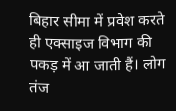बिहार सीमा में प्रवेश करते ही एक्साइज विभाग की पकड़ में आ जाती हैं। लोग तंज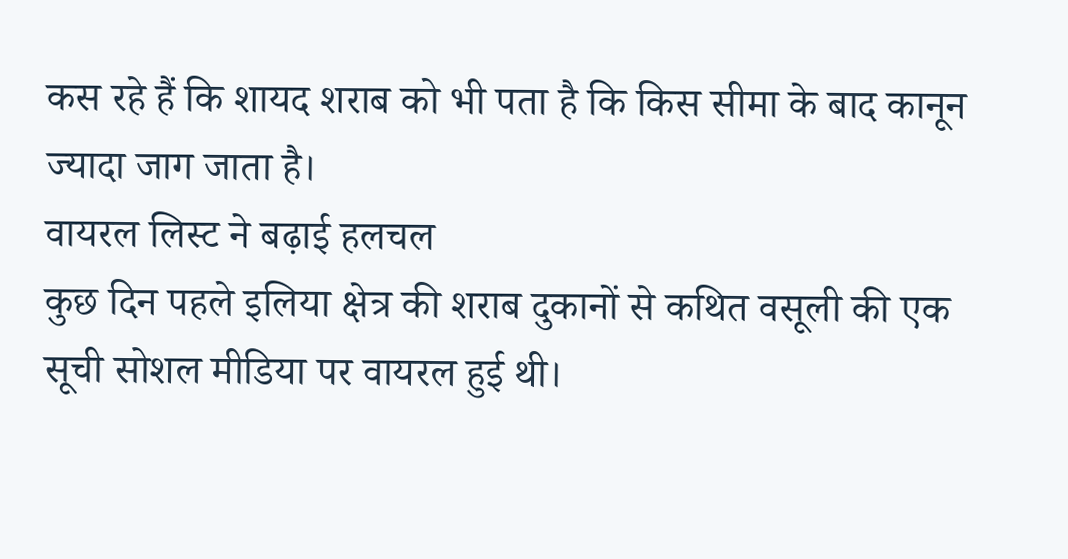कस रहे हैं कि शायद शराब को भी पता है कि किस सीमा के बाद कानून ज्यादा जाग जाता है।
वायरल लिस्ट ने बढ़ाई हलचल
कुछ दिन पहले इलिया क्षेत्र की शराब दुकानों से कथित वसूली की एक सूची सोशल मीडिया पर वायरल हुई थी।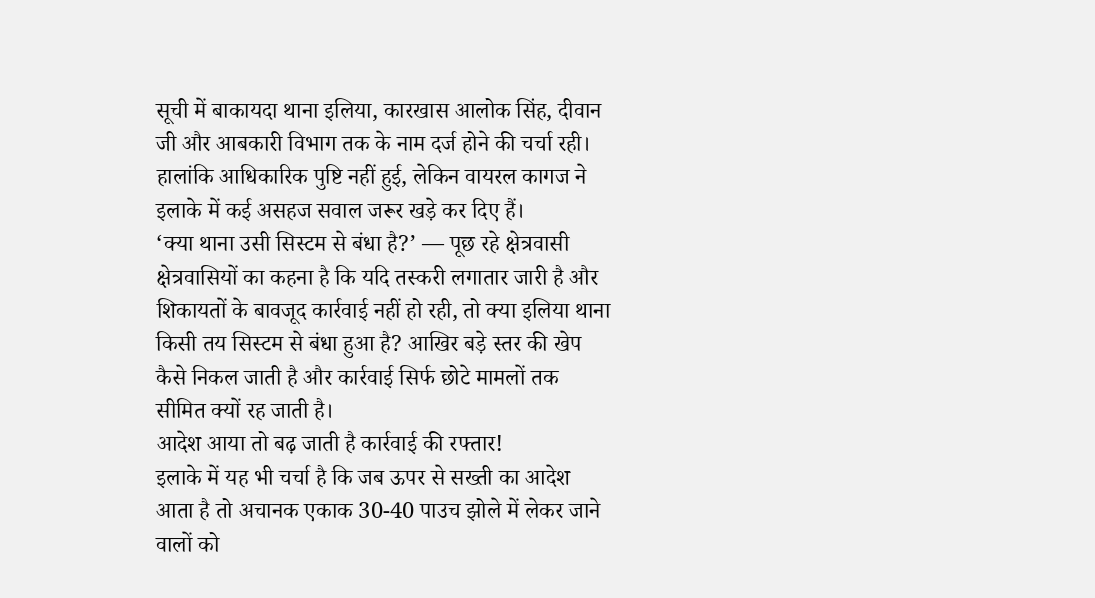सूची में बाकायदा थाना इलिया, कारखास आलोक सिंह, दीवान जी और आबकारी विभाग तक के नाम दर्ज होने की चर्चा रही। हालांकि आधिकारिक पुष्टि नहीं हुई, लेकिन वायरल कागज ने इलाके में कई असहज सवाल जरूर खड़े कर दिए हैं।
‘क्या थाना उसी सिस्टम से बंधा है?’ — पूछ रहे क्षेत्रवासी
क्षेत्रवासियों का कहना है कि यदि तस्करी लगातार जारी है और शिकायतों के बावजूद कार्रवाई नहीं हो रही, तो क्या इलिया थाना किसी तय सिस्टम से बंधा हुआ है? आखिर बड़े स्तर की खेप कैसे निकल जाती है और कार्रवाई सिर्फ छोटे मामलों तक सीमित क्यों रह जाती है।
आदेश आया तो बढ़ जाती है कार्रवाई की रफ्तार!
इलाके में यह भी चर्चा है कि जब ऊपर से सख्ती का आदेश आता है तो अचानक एकाक 30-40 पाउच झोले में लेकर जाने वालों को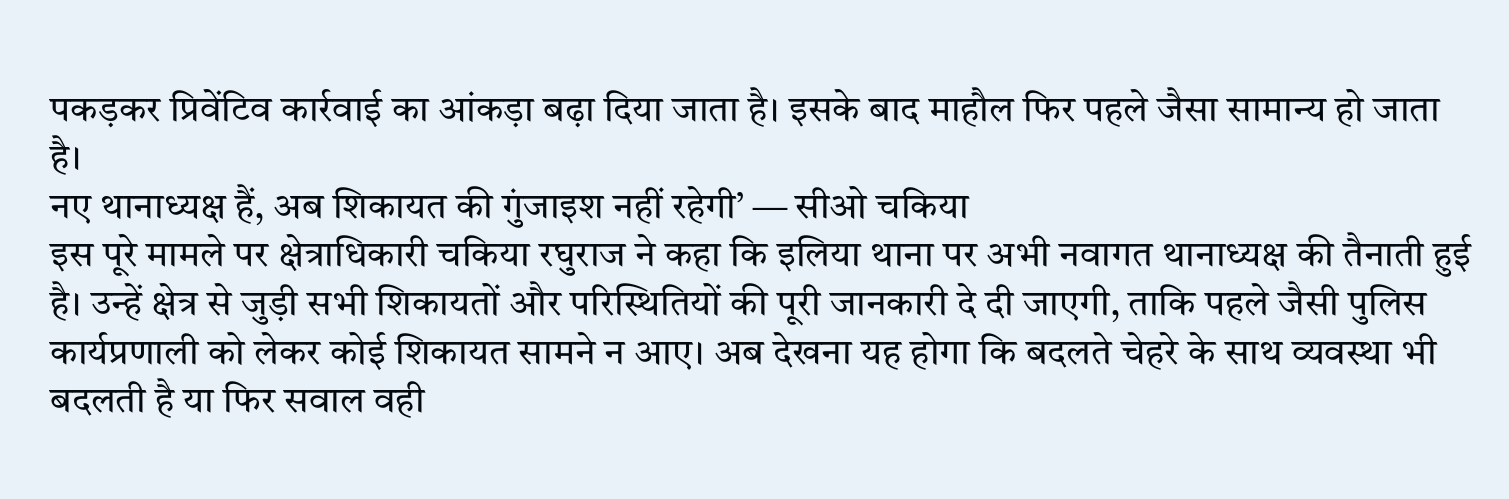पकड़कर प्रिवेंटिव कार्रवाई का आंकड़ा बढ़ा दिया जाता है। इसके बाद माहौल फिर पहले जैसा सामान्य हो जाता है।
नए थानाध्यक्ष हैं, अब शिकायत की गुंजाइश नहीं रहेगी’ — सीओ चकिया
इस पूरे मामले पर क्षेत्राधिकारी चकिया रघुराज ने कहा कि इलिया थाना पर अभी नवागत थानाध्यक्ष की तैनाती हुई है। उन्हें क्षेत्र से जुड़ी सभी शिकायतों और परिस्थितियों की पूरी जानकारी दे दी जाएगी, ताकि पहले जैसी पुलिस कार्यप्रणाली को लेकर कोई शिकायत सामने न आए। अब देखना यह होगा कि बदलते चेहरे के साथ व्यवस्था भी बदलती है या फिर सवाल वही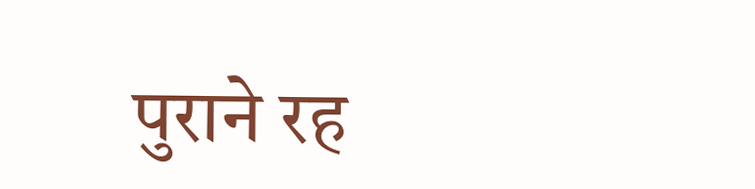पुराने रह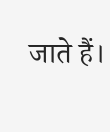जाते हैं।